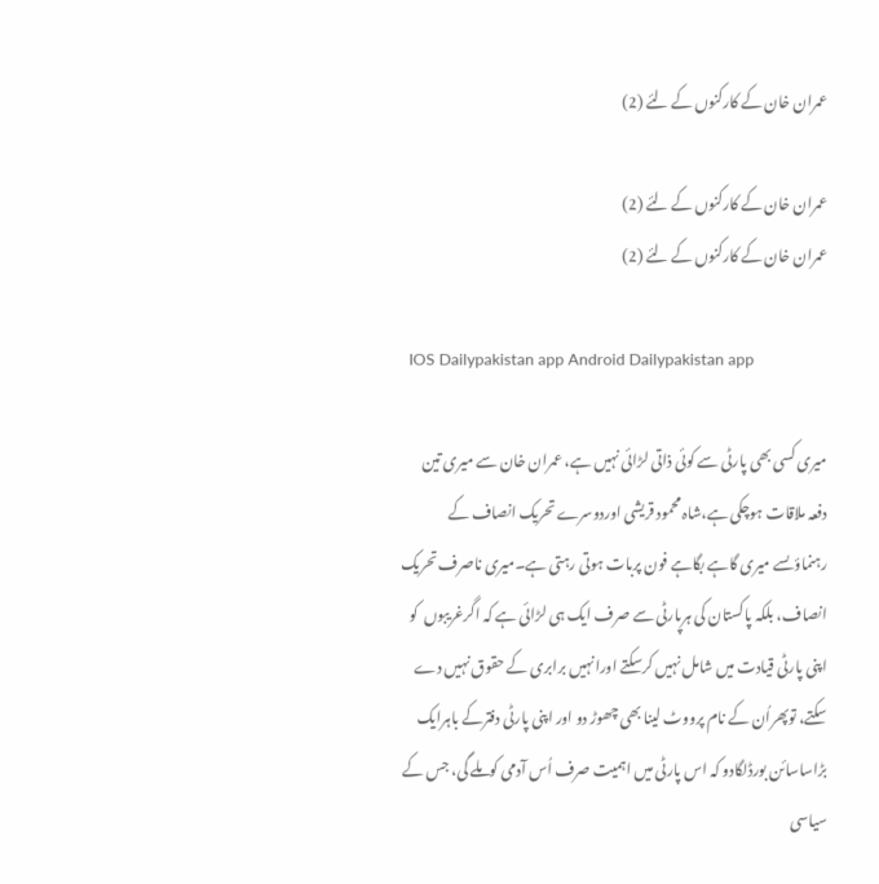عمران خان کے کارکنوں کے لئے (2)

عمران خان کے کارکنوں کے لئے (2)
عمران خان کے کارکنوں کے لئے (2)

  IOS Dailypakistan app Android Dailypakistan app

میری کسی بھی پارٹی سے کوئی ذاتی لڑائی نہیں ہے، عمران خان سے میری تین دفعہ ملاقات ہوچکی ہے،شاہ محمود قریشی اوردوسرے تحریک انصاف کے رہنماؤںسے میری گاہے بگاہے فون پربات ہوتی رہتی ہے۔میری ناصرف تحریک انصاف، بلکہ پاکستان کی ہرپارٹی سے صرف ایک ہی لڑائی ہے کہ اگرغریبوں  کو اپنی پارٹی قیادت میں شامل نہیں کرسکتے اورانہیں برابری کے حقوق نہیں دے سکتے، توپھراُن کے نام پرووٹ لینا بھی چھوڑ دو اور اپنی پارٹی دفترکے باہرایک بڑاساسائن بورڈلگادو کہ اس پارٹی میں اہمیت صرف اُس آدمی کوملے گی، جس کے سیاسی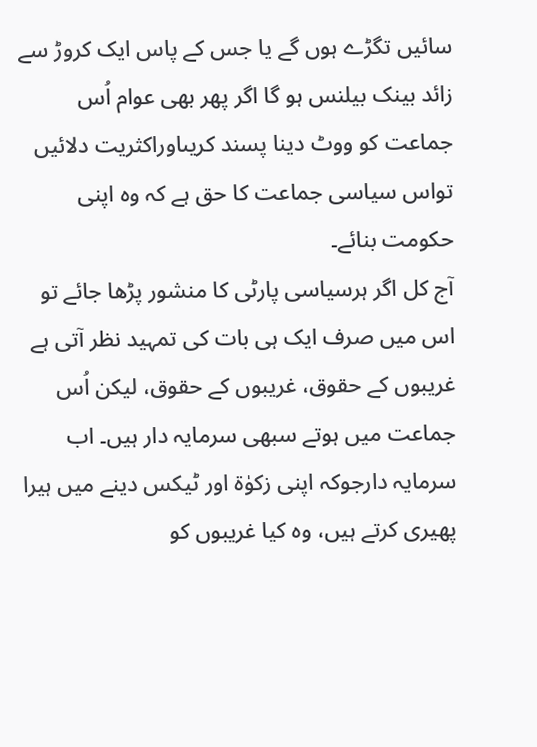سائیں تگڑے ہوں گے یا جس کے پاس ایک کروڑ سے زائد بینک بیلنس ہو گا اگر پھر بھی عوام اُس جماعت کو ووٹ دینا پسند کریںاوراکثریت دلائیں تواس سیاسی جماعت کا حق ہے کہ وہ اپنی حکومت بنائے۔
آج کل اگر ہرسیاسی پارٹی کا منشور پڑھا جائے تو اس میں صرف ایک ہی بات کی تمہید نظر آتی ہے غریبوں کے حقوق، غریبوں کے حقوق، لیکن اُس جماعت میں ہوتے سبھی سرمایہ دار ہیں۔ اب سرمایہ دارجوکہ اپنی زکوٰة اور ٹیکس دینے میں ہیرا پھیری کرتے ہیں، وہ کیا غریبوں کو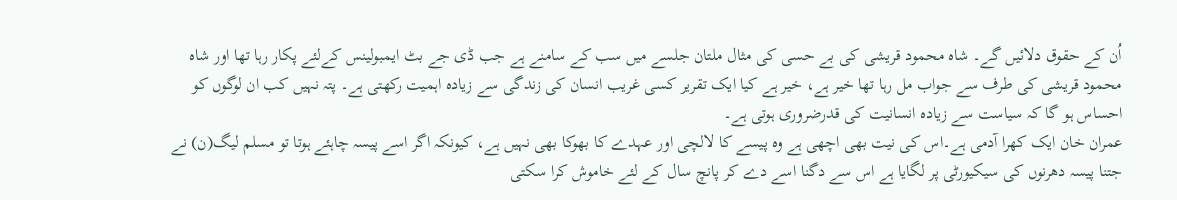اُن کے حقوق دلائیں گے۔ شاہ محمود قریشی کی بے حسی کی مثال ملتان جلسے میں سب کے سامنے ہے جب ڈی جے بٹ ایمبولینس کےلئے پکار رہا تھا اور شاہ محمود قریشی کی طرف سے جواب مل رہا تھا خیر ہے، خیر ہے کیا ایک تقریر کسی غریب انسان کی زندگی سے زیادہ اہمیت رکھتی ہے۔ پتہ نہیں کب ان لوگوں کو احساس ہو گا کہ سیاست سے زیادہ انسانیت کی قدرضروری ہوتی ہے۔
عمران خان ایک کھرا آدمی ہے۔اس کی نیت بھی اچھی ہے وہ پیسے کا لالچی اور عہدے کا بھوکا بھی نہیں ہے، کیونکہ اگر اسے پیسہ چاہئے ہوتا تو مسلم لیگ(ن) نے جتنا پیسہ دھرنوں کی سیکیورٹی پر لگایا ہے اس سے دگنا اسے دے کر پانچ سال کے لئے خاموش کرا سکتی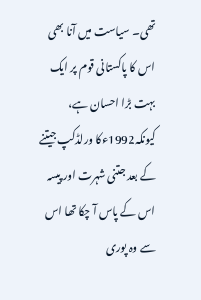تھی۔ سیاست میں آنا بھی اس کا پاکستانی قوم پر ایک بہت بڑا احسان ہے، کیونکہ1992ءکا ورلڈکپ جیتنے کے بعد جتنی شہرت اور پیسہ اس کے پاس آ چکا تھا اس سے وہ پوری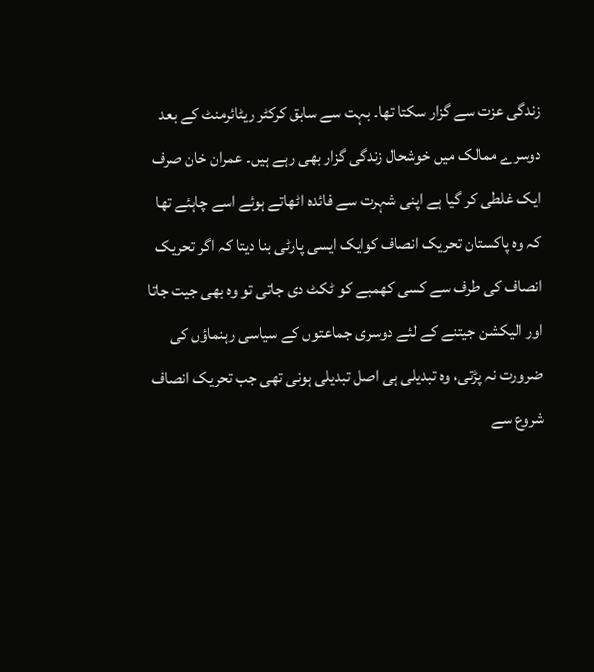زندگی عزت سے گزار سکتا تھا۔ بہت سے سابق کرکٹر ریٹائرمنٹ کے بعد دوسرے ممالک میں خوشحال زندگی گزار بھی رہے ہیں۔ عمران خان صرف ایک غلطی کر گیا ہے اپنی شہرت سے فائدہ اٹھاتے ہوئے اسے چاہئے تھا کہ وہ پاکستان تحریک انصاف کوایک ایسی پارٹی بنا دیتا کہ اگر تحریک انصاف کی طرف سے کسی کھمبے کو ٹکٹ دی جاتی تو وہ بھی جیت جاتا اور الیکشن جیتنے کے لئے دوسری جماعتوں کے سیاسی رہنماؤں کی ضرورت نہ پڑتی، وہ تبدیلی ہی اصل تبدیلی ہونی تھی جب تحریک انصاف شروع سے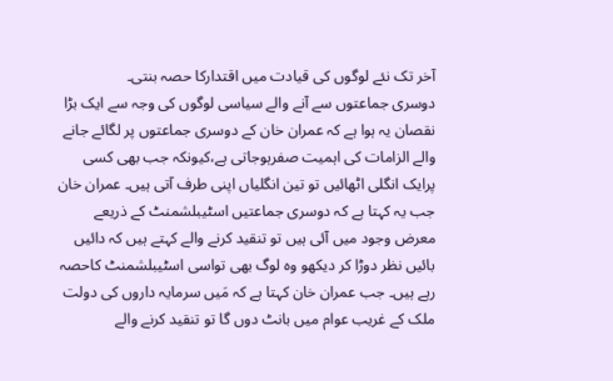آخر تک نئے لوگوں کی قیادت میں اقتدارکا حصہ بنتی۔
دوسری جماعتوں سے آنے والے سیاسی لوگوں کی وجہ سے ایک بڑا نقصان یہ ہوا ہے کہ عمران خان کے دوسری جماعتوں پر لگائے جانے والے الزامات کی اہمیت صفرہوجاتی ہے،کیونکہ جب بھی کسی پرایک انگلی اٹھائیں تو تین انگلیاں اپنی طرف آتی ہیں۔ عمران خان جب یہ کہتا ہے کہ دوسری جماعتیں اسٹیبلشمنٹ کے ذریعے معرض وجود میں آئی ہیں تو تنقید کرنے والے کہتے ہیں کہ دائیں بائیں نظر دوڑا کر دیکھو وہ لوگ بھی تواسی اسٹیبلشمنٹ کاحصہ رہے ہیں۔ جب عمران خان کہتا ہے کہ مَیں سرمایہ داروں کی دولت ملک کے غریب عوام میں بانٹ دوں گا تو تنقید کرنے والے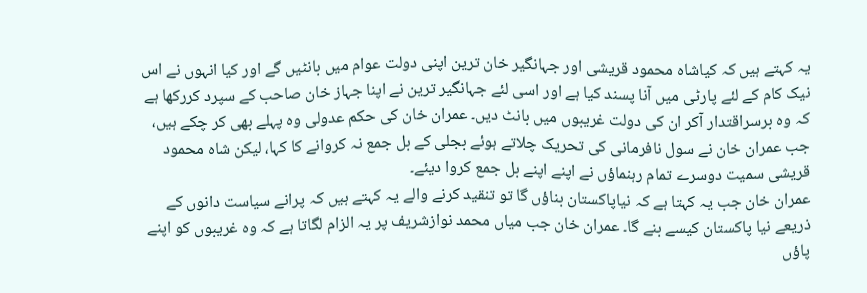یہ کہتے ہیں کہ کیاشاہ محمود قریشی اور جہانگیر خان ترین اپنی دولت عوام میں بانٹیں گے اور کیا انہوں نے اس نیک کام کے لئے پارٹی میں آنا پسند کیا ہے اور اسی لئے جہانگیر ترین نے اپنا جہاز خان صاحب کے سپرد کررکھا ہے کہ وہ برسراقتدار آکر ان کی دولت غریبوں میں بانٹ دیں۔ عمران خان کی حکم عدولی وہ پہلے بھی کر چکے ہیں، جب عمران خان نے سول نافرمانی کی تحریک چلاتے ہوئے بجلی کے بل جمع نہ کروانے کا کہا، لیکن شاہ محمود قریشی سمیت دوسرے تمام رہنماؤں نے اپنے اپنے بل جمع کروا دیئے۔
عمران خان جب یہ کہتا ہے کہ نیاپاکستان بناؤں گا تو تنقید کرنے والے یہ کہتے ہیں کہ پرانے سیاست دانوں کے ذریعے نیا پاکستان کیسے بنے گا۔ عمران خان جب میاں محمد نوازشریف پر یہ الزام لگاتا ہے کہ وہ غریبوں کو اپنے پاؤں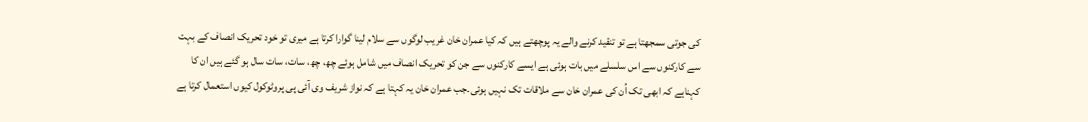کی جوتی سمجھتا ہے تو تنقید کرنے والے یہ پوچھتے ہیں کہ کیا عمران خان غریب لوگوں سے سلام لینا گوارا کرتا ہے میری تو خود تحریک انصاف کے بہت سے کارکنوں سے اس سلسلے میں بات ہوئی ہے ایسے کارکنوں سے جن کو تحریک انصاف میں شامل ہوئے چھ، چھ، سات، سات سال ہو گئے ہیں ان کا کہناہے کہ ابھی تک اُن کی عمران خان سے ملاقات تک نہیں ہوئی۔جب عمران خان یہ کہتا ہے کہ نواز شریف وی آئی پی پروٹوکول کیوں استعمال کرتا ہے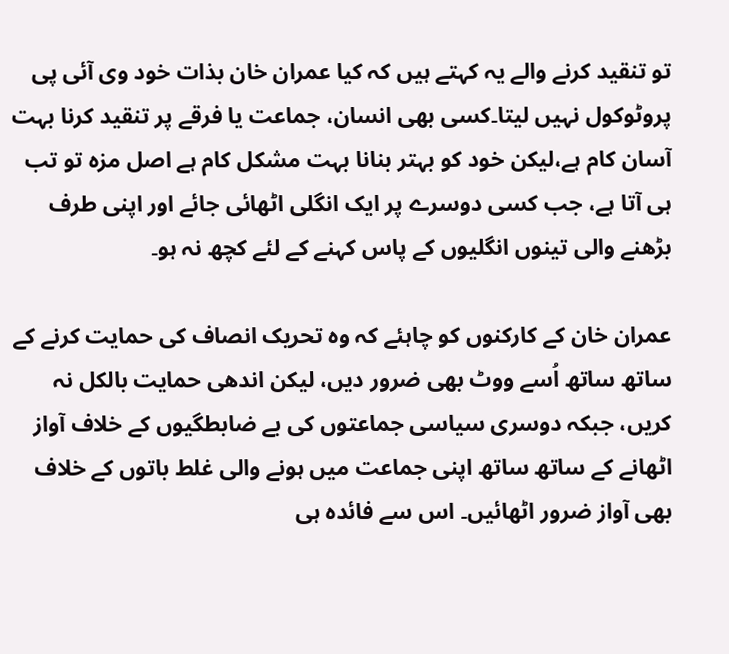تو تنقید کرنے والے یہ کہتے ہیں کہ کیا عمران خان بذات خود وی آئی پی پروٹوکول نہیں لیتا۔کسی بھی انسان، جماعت یا فرقے پر تنقید کرنا بہت آسان کام ہے،لیکن خود کو بہتر بنانا بہت مشکل کام ہے اصل مزہ تو تب ہی آتا ہے، جب کسی دوسرے پر ایک انگلی اٹھائی جائے اور اپنی طرف بڑھنے والی تینوں انگلیوں کے پاس کہنے کے لئے کچھ نہ ہو۔

عمران خان کے کارکنوں کو چاہئے کہ وہ تحریک انصاف کی حمایت کرنے کے ساتھ ساتھ اُسے ووٹ بھی ضرور دیں، لیکن اندھی حمایت بالکل نہ کریں، جبکہ دوسری سیاسی جماعتوں کی بے ضابطگیوں کے خلاف آواز اٹھانے کے ساتھ ساتھ اپنی جماعت میں ہونے والی غلط باتوں کے خلاف بھی آواز ضرور اٹھائیں۔ اس سے فائدہ ہی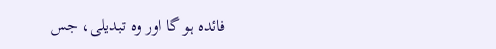فائدہ ہو گا اور وہ تبدیلی، جس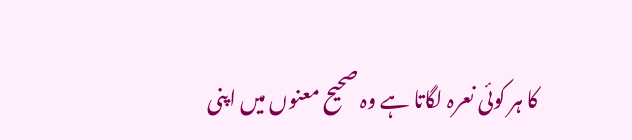کا ہر کوئی نعرہ لگاتا ہے وہ صحیح معنوں میں اپنی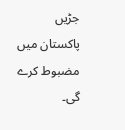جڑیں پاکستان میں مضبوط کرے گی۔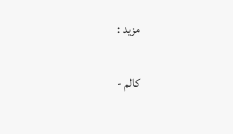مزید :

کالم -